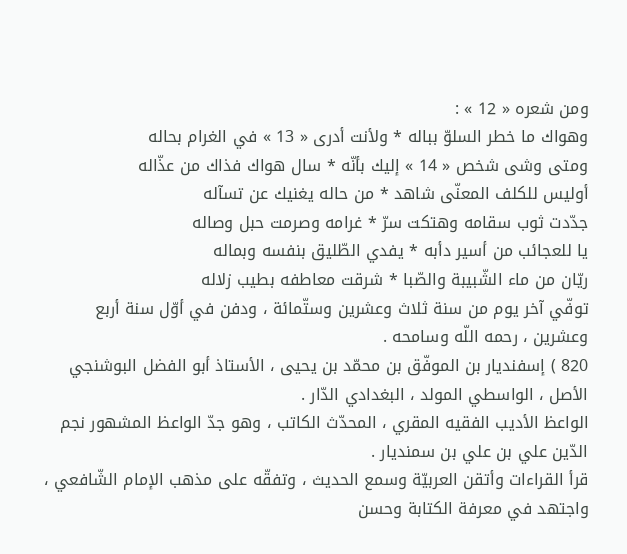ومن شعره « 12 » :
وهواك ما خطر السلوّ بباله * ولأنت أدرى « 13 » في الغرام بحاله
ومتى وشى شخص « 14 » إليك بأنّه * سال هواك فذاك من عذّاله
أوليس للكلف المعنّى شاهد * من حاله يغنيك عن تسآله
جدّدت ثوب سقامه وهتكت سرّ * غرامه وصرمت حبل وصاله
يا للعجائب من أسير دأبه * يفدي الطّليق بنفسه وبماله
ريّان من ماء الشّبيبة والصّبا * شرقت معاطفه بطيب زلاله
توفّي آخر يوم من سنة ثلاث وعشرين وستّمائة ، ودفن في أوّل سنة أربع وعشرين ، رحمه اللّه وسامحه .
820 ) إسفنديار بن الموفّق بن محمّد بن يحيى ، الأستاذ أبو الفضل البوشنجي الأصل ، الواسطي المولد ، البغدادي الدّار .
الواعظ الأديب الفقيه المقري ، المحدّث الكاتب ، وهو جدّ الواعظ المشهور نجم الدّين علي بن علي بن سمنديار .
قرأ القراءات وأتقن العربيّة وسمع الحديث ، وتفقّه على مذهب الإمام الشّافعي ، واجتهد في معرفة الكتابة وحسن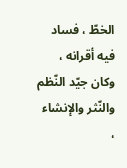الخطّ ، فساد فيه أقرانه ، وكان جيّد النّظم والنّثر والإنشاء ،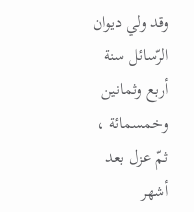وقد ولي ديوان الرّسائل سنة أربع وثمانين وخمسمائة ، ثمّ عزل بعد أشهر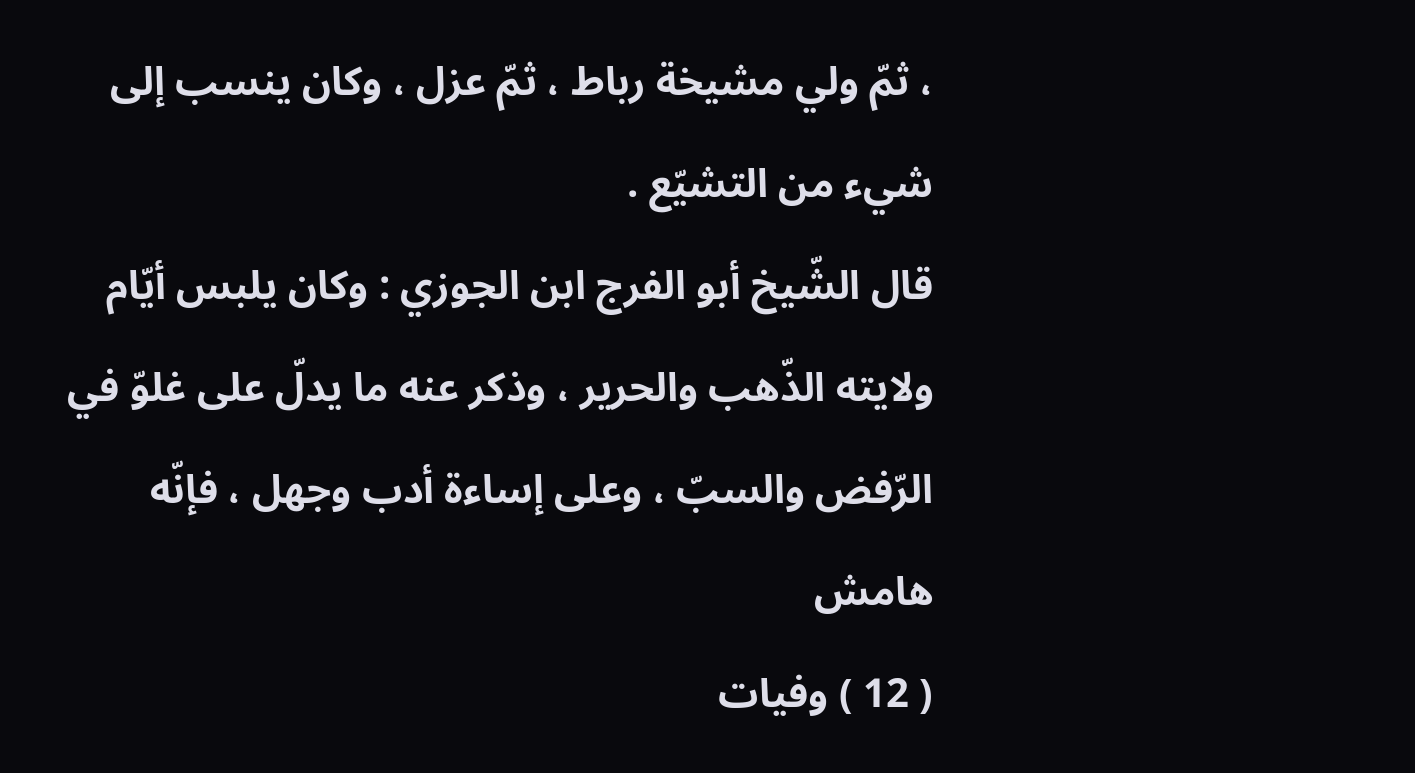، ثمّ ولي مشيخة رباط ، ثمّ عزل ، وكان ينسب إلى شيء من التشيّع .
قال الشّيخ أبو الفرج ابن الجوزي : وكان يلبس أيّام ولايته الذّهب والحرير ، وذكر عنه ما يدلّ على غلوّ في الرّفض والسبّ ، وعلى إساءة أدب وجهل ، فإنّه
هامش
( 12 ) وفيات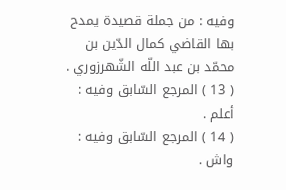وفيه : من جملة قصيدة يمدح بها القاضي كمال الدّين بن محمّد بن عبد اللّه الشّهرزوري .
( 13 ) المرجع السّابق وفيه : أعلم .
( 14 ) المرجع السّابق وفيه : واش .